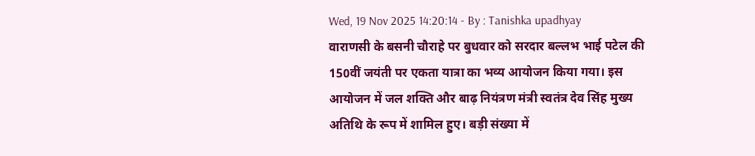Wed, 19 Nov 2025 14:20:14 - By : Tanishka upadhyay
वाराणसी के बसनी चौराहे पर बुधवार को सरदार बल्लभ भाई पटेल की 150वीं जयंती पर एकता यात्रा का भव्य आयोजन किया गया। इस आयोजन में जल शक्ति और बाढ़ नियंत्रण मंत्री स्वतंत्र देव सिंह मुख्य अतिथि के रूप में शामिल हुए। बड़ी संख्या में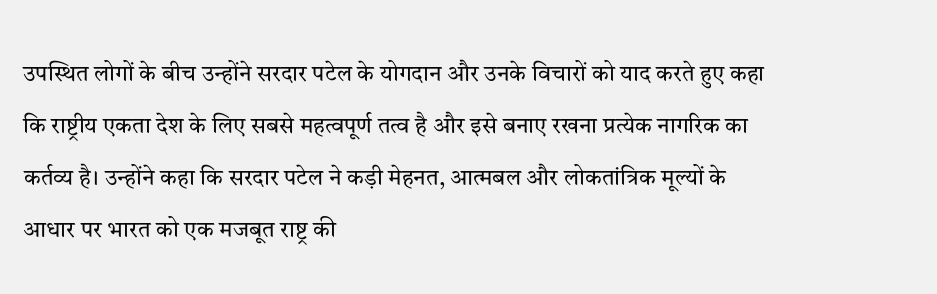उपस्थित लोगों के बीच उन्होंने सरदार पटेल के योगदान और उनके विचारों को याद करते हुए कहा कि राष्ट्रीय एकता देश के लिए सबसे महत्वपूर्ण तत्व है और इसे बनाए रखना प्रत्येक नागरिक का कर्तव्य है। उन्होंने कहा कि सरदार पटेल ने कड़ी मेहनत, आत्मबल और लोकतांत्रिक मूल्यों के आधार पर भारत को एक मजबूत राष्ट्र की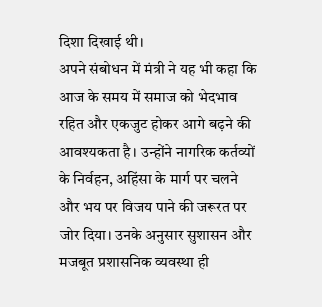दिशा दिखाई थी।
अपने संबोधन में मंत्री ने यह भी कहा कि आज के समय में समाज को भेदभाव रहित और एकजुट होकर आगे बढ़ने की आवश्यकता है। उन्होंने नागरिक कर्तव्यों के निर्वहन, अहिंसा के मार्ग पर चलने और भय पर विजय पाने की जरूरत पर जोर दिया। उनके अनुसार सुशासन और मजबूत प्रशासनिक व्यवस्था ही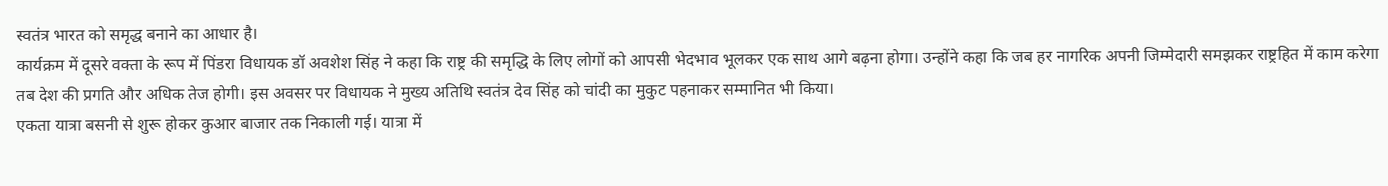स्वतंत्र भारत को समृद्ध बनाने का आधार है।
कार्यक्रम में दूसरे वक्ता के रूप में पिंडरा विधायक डॉ अवशेश सिंह ने कहा कि राष्ट्र की समृद्धि के लिए लोगों को आपसी भेदभाव भूलकर एक साथ आगे बढ़ना होगा। उन्होंने कहा कि जब हर नागरिक अपनी जिम्मेदारी समझकर राष्ट्रहित में काम करेगा तब देश की प्रगति और अधिक तेज होगी। इस अवसर पर विधायक ने मुख्य अतिथि स्वतंत्र देव सिंह को चांदी का मुकुट पहनाकर सम्मानित भी किया।
एकता यात्रा बसनी से शुरू होकर कुआर बाजार तक निकाली गई। यात्रा में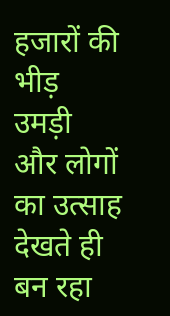हजारों की भीड़ उमड़ी और लोगों का उत्साह देखते ही बन रहा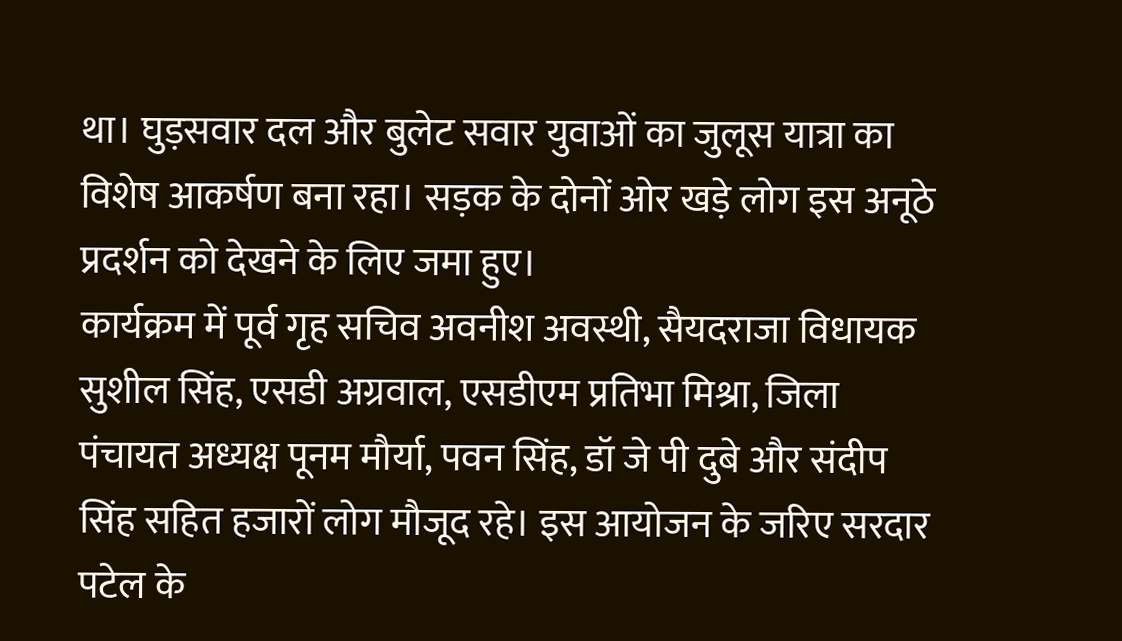था। घुड़सवार दल और बुलेट सवार युवाओं का जुलूस यात्रा का विशेष आकर्षण बना रहा। सड़क के दोनों ओर खड़े लोग इस अनूठे प्रदर्शन को देखने के लिए जमा हुए।
कार्यक्रम में पूर्व गृह सचिव अवनीश अवस्थी, सैयदराजा विधायक सुशील सिंह, एसडी अग्रवाल, एसडीएम प्रतिभा मिश्रा, जिला पंचायत अध्यक्ष पूनम मौर्या, पवन सिंह, डॉ जे पी दुबे और संदीप सिंह सहित हजारों लोग मौजूद रहे। इस आयोजन के जरिए सरदार पटेल के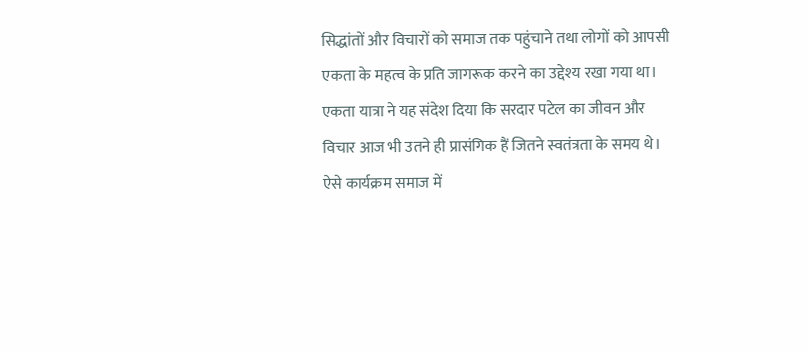सिद्धांतों और विचारों को समाज तक पहुंचाने तथा लोगों को आपसी एकता के महत्व के प्रति जागरूक करने का उद्देश्य रखा गया था।
एकता यात्रा ने यह संदेश दिया कि सरदार पटेल का जीवन और विचार आज भी उतने ही प्रासंगिक हैं जितने स्वतंत्रता के समय थे। ऐसे कार्यक्रम समाज में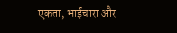एकता, भाईचारा और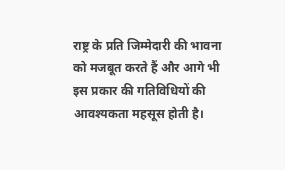राष्ट्र के प्रति जिम्मेदारी की भावना को मजबूत करते हैं और आगे भी इस प्रकार की गतिविधियों की आवश्यकता महसूस होती है।